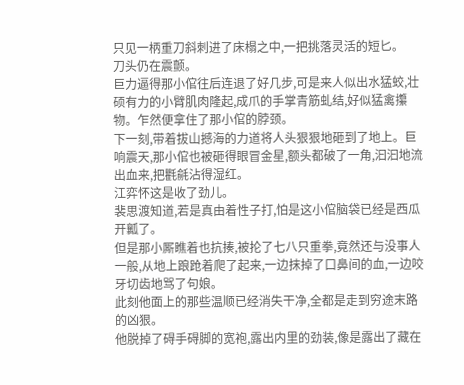只见一柄重刀斜刺进了床榻之中,一把挑落灵活的短匕。
刀头仍在震颤。
巨力逼得那小倌往后连退了好几步,可是来人似出水猛蛟,壮硕有力的小臂肌肉隆起,成爪的手掌青筋虬结,好似猛禽攥物。乍然便拿住了那小倌的脖颈。
下一刻,带着拔山撼海的力道将人头狠狠地砸到了地上。巨响震天,那小倌也被砸得眼冒金星,额头都破了一角,汩汩地流出血来,把氍毹沾得湿红。
江弈怀这是收了劲儿。
裴思渡知道,若是真由着性子打,怕是这小倌脑袋已经是西瓜开瓤了。
但是那小厮瞧着也抗揍,被抡了七八只重拳,竟然还与没事人一般,从地上踉跄着爬了起来,一边抹掉了口鼻间的血,一边咬牙切齿地骂了句娘。
此刻他面上的那些温顺已经消失干净,全都是走到穷途末路的凶狠。
他脱掉了碍手碍脚的宽袍,露出内里的劲装,像是露出了藏在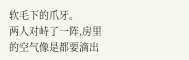软毛下的爪牙。
两人对峙了一阵,房里的空气像是都要滴出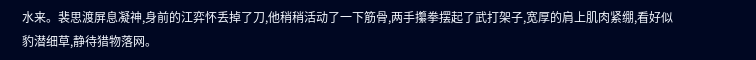水来。裴思渡屏息凝神,身前的江弈怀丢掉了刀,他稍稍活动了一下筋骨,两手攥拳摆起了武打架子,宽厚的肩上肌肉紧绷,看好似豹潜细草,静待猎物落网。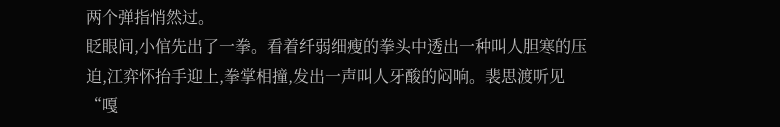两个弹指悄然过。
眨眼间,小倌先出了一拳。看着纤弱细瘦的拳头中透出一种叫人胆寒的压迫,江弈怀抬手迎上,拳掌相撞,发出一声叫人牙酸的闷响。裴思渡听见“嘎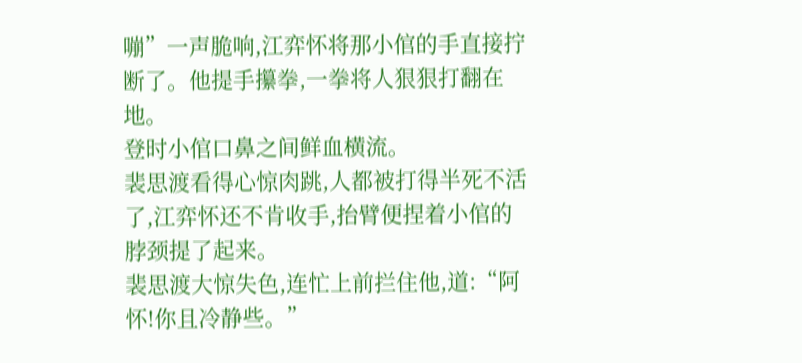嘣”一声脆响,江弈怀将那小倌的手直接拧断了。他提手攥拳,一拳将人狠狠打翻在地。
登时小倌口鼻之间鲜血横流。
裴思渡看得心惊肉跳,人都被打得半死不活了,江弈怀还不肯收手,抬臂便捏着小倌的脖颈提了起来。
裴思渡大惊失色,连忙上前拦住他,道:“阿怀!你且冷静些。”